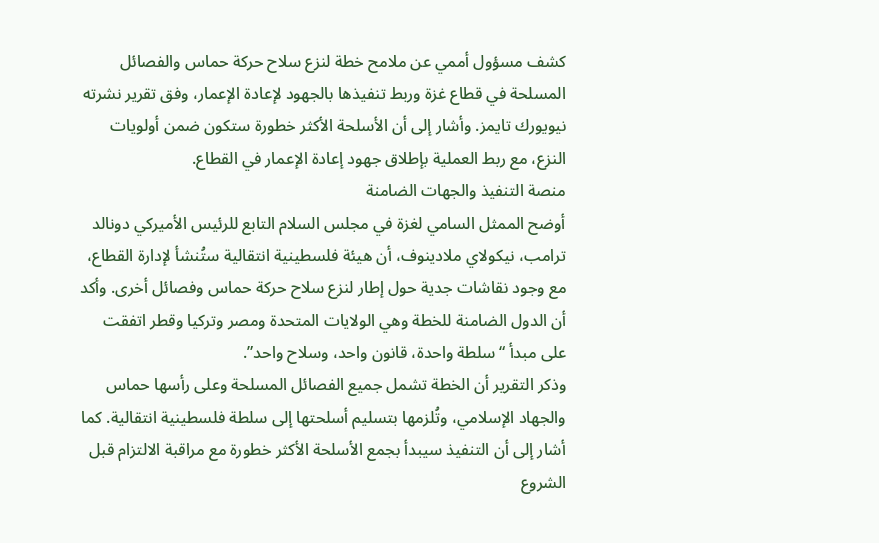كشف مسؤول أممي عن ملامح خطة لنزع سلاح حركة حماس والفصائل المسلحة في قطاع غزة وربط تنفيذها بالجهود لإعادة الإعمار، وفق تقرير نشرته نيويورك تايمز. وأشار إلى أن الأسلحة الأكثر خطورة ستكون ضمن أولويات النزع، مع ربط العملية بإطلاق جهود إعادة الإعمار في القطاع.
منصة التنفيذ والجهات الضامنة
أوضح الممثل السامي لغزة في مجلس السلام التابع للرئيس الأميركي دونالد ترامب، نيكولاي ملادينوف، أن هيئة فلسطينية انتقالية ستُنشأ لإدارة القطاع، مع وجود نقاشات جدية حول إطار لنزع سلاح حركة حماس وفصائل أخرى. وأكد أن الدول الضامنة للخطة وهي الولايات المتحدة ومصر وتركيا وقطر اتفقت على مبدأ “سلطة واحدة، قانون واحد، وسلاح واحد”.
وذكر التقرير أن الخطة تشمل جميع الفصائل المسلحة وعلى رأسها حماس والجهاد الإسلامي، وتُلزمها بتسليم أسلحتها إلى سلطة فلسطينية انتقالية. كما أشار إلى أن التنفيذ سيبدأ بجمع الأسلحة الأكثر خطورة مع مراقبة الالتزام قبل الشروع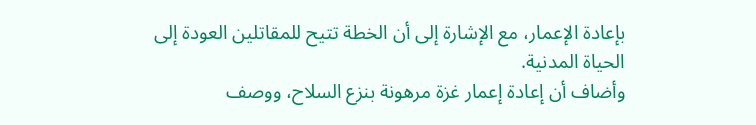بإعادة الإعمار، مع الإشارة إلى أن الخطة تتيح للمقاتلين العودة إلى الحياة المدنية.
وأضاف أن إعادة إعمار غزة مرهونة بنزع السلاح، ووصف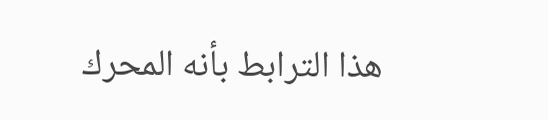هذا الترابط بأنه المحرك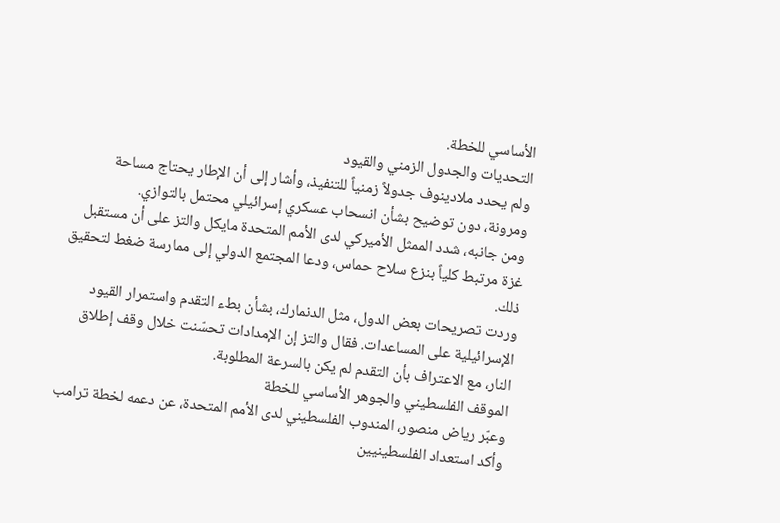الأساسي للخطة.
التحديات والجدول الزمني والقيود
ولم يحدد ملادينوف جدولاً زمنياً للتنفيذ، وأشار إلى أن الإطار يحتاج مساحة ومرونة، دون توضيح بشأن انسحاب عسكري إسرائيلي محتمل بالتوازي.
ومن جانبه، شدد الممثل الأميركي لدى الأمم المتحدة مايكل والتز على أن مستقبل غزة مرتبط كلياً بنزع سلاح حماس، ودعا المجتمع الدولي إلى ممارسة ضغط لتحقيق ذلك.
وردت تصريحات بعض الدول، مثل الدنمارك، بشأن بطء التقدم واستمرار القيود الإسرائيلية على المساعدات. فقال والتز إن الإمدادات تحسّنت خلال وقف إطلاق النار، مع الاعتراف بأن التقدم لم يكن بالسرعة المطلوبة.
الموقف الفلسطيني والجوهر الأساسي للخطة
وعبّر رياض منصور، المندوب الفلسطيني لدى الأمم المتحدة، عن دعمه لخطة ترامب وأكد استعداد الفلسطينيين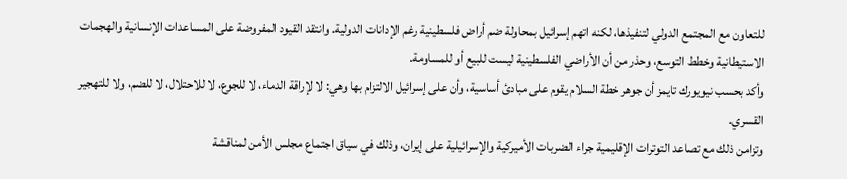للتعاون مع المجتمع الدولي لتنفيذها، لكنه اتهم إسرائيل بمحاولة ضم أراض فلسطينية رغم الإدانات الدولية. وانتقد القيود المفروضة على المساعدات الإنسانية والهجمات الاستيطانية وخطط التوسع، وحذر من أن الأراضي الفلسطينية ليست للبيع أو للمساومة.
وأكد بحسب نيويورك تايمز أن جوهر خطة السلام يقوم على مبادئ أساسية، وأن على إسرائيل الالتزام بها وهي: لا لإراقة الدماء، لا للجوع، لا للاحتلال، لا للضم، ولا للتهجير القسري.
وتزامن ذلك مع تصاعد التوترات الإقليمية جراء الضربات الأميركية والإسرائيلية على إيران، وذلك في سياق اجتماع مجلس الأمن لمناقشة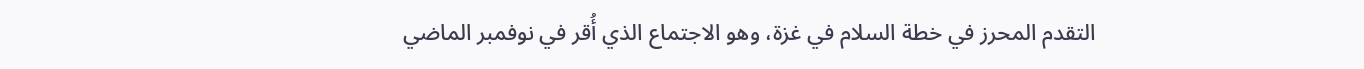التقدم المحرز في خطة السلام في غزة، وهو الاجتماع الذي أُقر في نوفمبر الماضي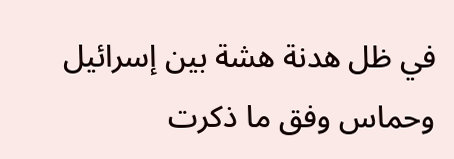في ظل هدنة هشة بين إسرائيل وحماس وفق ما ذكرت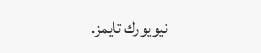نيويورك تايمز.